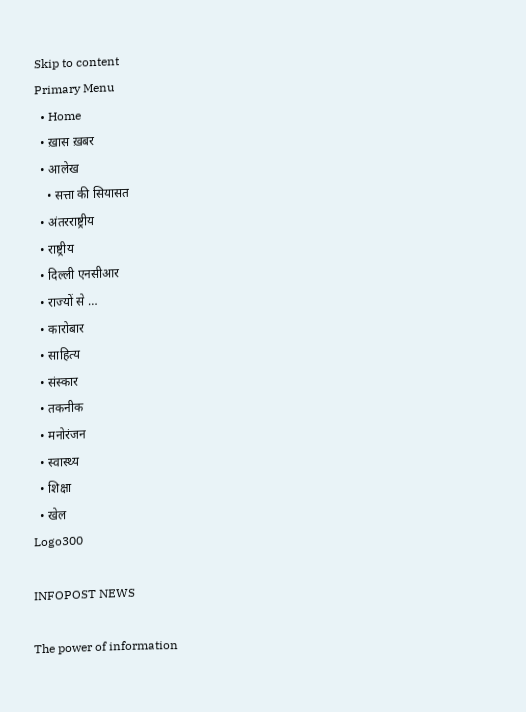Skip to content
Primary Menu
  • Home
  • ख़ास ख़बर
  • आलेख
    • सत्ता की सियासत
  • अंतरराष्ट्रीय
  • राष्ट्रीय
  • दिल्ली एनसीआर
  • राज्यों से …
  • कारोबार
  • साहित्य
  • संस्कार
  • तकनीक
  • मनोरंजन
  • स्वास्थ्य
  • शिक्षा
  • खेल
Logo300

INFOPOST NEWS

The power of information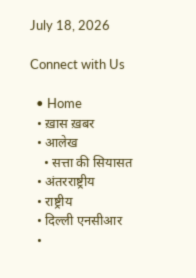July 18, 2026

Connect with Us

  • Home
  • ख़ास ख़बर
  • आलेख
    • सत्ता की सियासत
  • अंतरराष्ट्रीय
  • राष्ट्रीय
  • दिल्ली एनसीआर
  •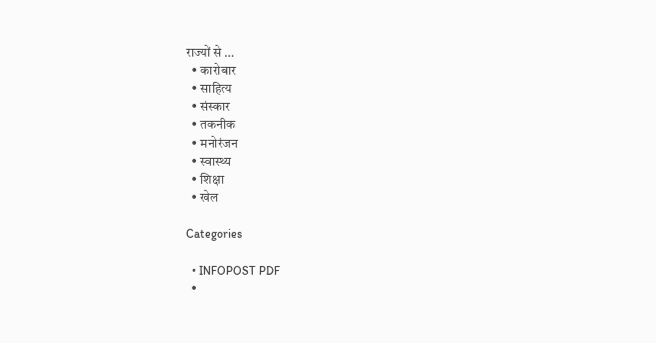राज्यों से …
  • कारोबार
  • साहित्य
  • संस्कार
  • तकनीक
  • मनोरंजन
  • स्वास्थ्य
  • शिक्षा
  • खेल

Categories

  • INFOPOST PDF
  •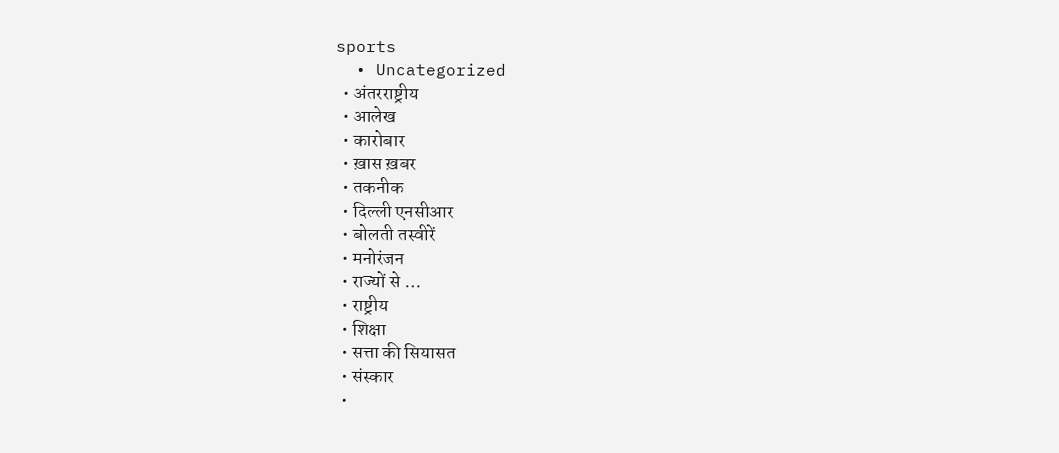sports
  • Uncategorized
  • अंतरराष्ट्रीय
  • आलेख
  • कारोबार
  • ख़ास ख़बर
  • तकनीक
  • दिल्ली एनसीआर
  • बोलती तस्वीरें
  • मनोरंजन
  • राज्यों से …
  • राष्ट्रीय
  • शिक्षा
  • सत्ता की सियासत
  • संस्कार
  •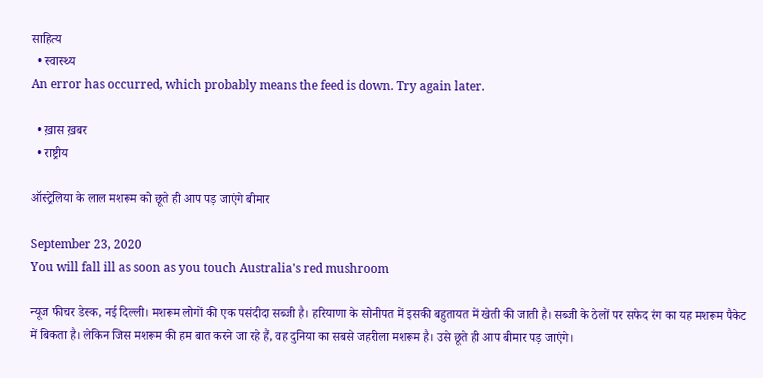साहित्य
  • स्वास्थ्य
An error has occurred, which probably means the feed is down. Try again later.

  • ख़ास ख़बर
  • राष्ट्रीय

ऑस्ट्रेलिया के लाल मशरूम को छूते ही आप पड़ जाएंगे बीमार

September 23, 2020
You will fall ill as soon as you touch Australia's red mushroom

न्यूज फीचर डेस्क, नई दिल्ली। मशरूम लोगों की एक पसंदीदा सब्जी है। हरियाणा के सोनीपत में इसकी बहुतायत में खेती की जाती है। सब्जी के ठेलों पर सफेद रंग का यह मशरूम पैकेट में बिकता है। लेकिन जिस मशरूम की हम बात करने जा रहे हैं, वह दुनिया का सबसे जहरीला मशरूम है। उसे छूते ही आप बीमार पड़ जाएंगे।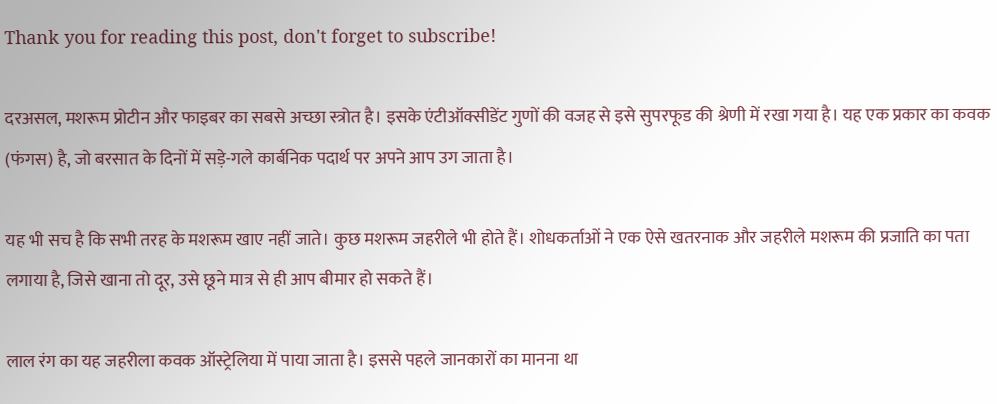Thank you for reading this post, don't forget to subscribe!

दरअसल, मशरूम प्रोटीन और फाइबर का सबसे अच्छा स्त्रोत है। इसके एंटीऑक्सीडेंट गुणों की वजह से इसे सुपरफूड की श्रेणी में रखा गया है। यह एक प्रकार का कवक (फंगस) है, जो बरसात के दिनों में सड़े-गले कार्बनिक पदार्थ पर अपने आप उग जाता है।

यह भी सच है कि सभी तरह के मशरूम खाए नहीं जाते। कुछ मशरूम जहरीले भी होते हैं। शोधकर्ताओं ने एक ऐसे खतरनाक और जहरीले मशरूम की प्रजाति का पता लगाया है, जिसे खाना तो दूर, उसे छूने मात्र से ही आप बीमार हो सकते हैं।

लाल रंग का यह जहरीला कवक ऑस्ट्रेलिया में पाया जाता है। इससे पहले जानकारों का मानना था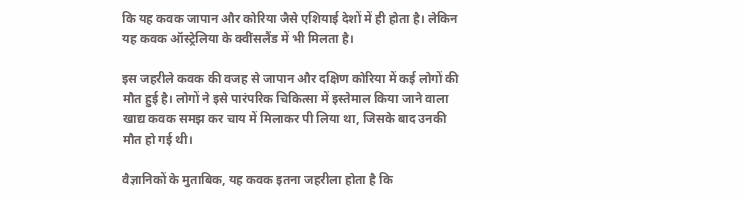कि यह कवक जापान और कोरिया जैसे एशियाई देशों में ही होता है। लेकिन यह कवक ऑस्ट्रेलिया के क्वींसलैंड में भी मिलता है।

इस जहरीले कवक की वजह से जापान और दक्षिण कोरिया में कई लोगों की मौत हुई है। लोगों ने इसे पारंपरिक चिकित्सा में इस्तेमाल किया जाने वाला खाद्य कवक समझ कर चाय में मिलाकर पी लिया था, जिसके बाद उनकी मौत हो गई थी।

वैज्ञानिकों के मुताबिक, यह कवक इतना जहरीला होता है कि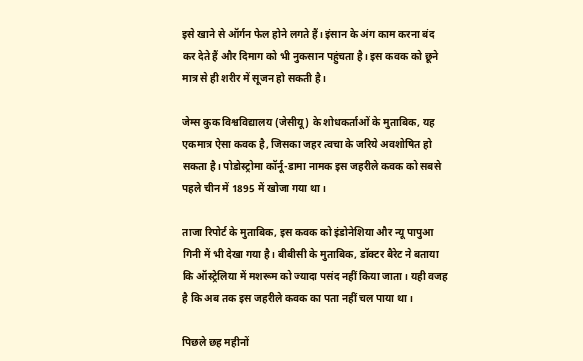इसे खाने से ऑर्गन फेल होने लगते हैं। इंसान के अंग काम करना बंद कर देते हैं और दिमाग को भी नुकसान पहुंचता है। इस कवक को छूने मात्र से ही शरीर में सूजन हो सकती है।

जेम्स कुक विश्वविद्यालय (जेसीयू) के शोधकर्ताओं के मुताबिक, यह एकमात्र ऐसा कवक है, जिसका जहर त्वचा के जरिये अवशोषित हो सकता है। पोडोस्ट्रोमा कॉर्नू-डामा नामक इस जहरीले कवक को सबसे पहले चीन में 1895 में खोजा गया था।

ताजा रिपोर्ट के मुताबिक, इस कवक को इंडोनेशिया और न्यू पापुआ गिनी में भी देखा गया है। बीबीसी के मुताबिक, डॉक्टर बैरेट ने बताया कि ऑस्ट्रेलिया में मशरूम को ज्यादा पसंद नहीं किया जाता। यही वजह है कि अब तक इस जहरीले कवक का पता नहीं चल पाया था।

पिछले छह महीनों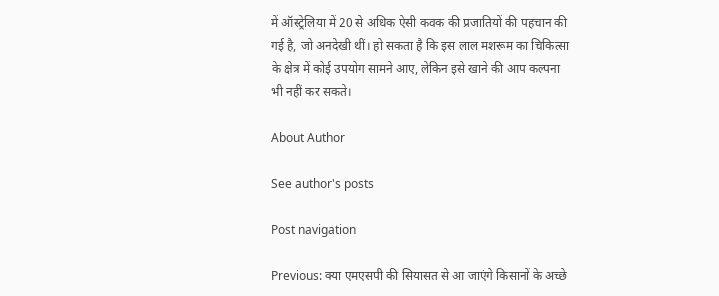में ऑस्ट्रेलिया में 20 से अधिक ऐसी कवक की प्रजातियों की पहचान की गई है, जो अनदेखी थीं। हो सकता है कि इस लाल मशरूम का चिकित्सा के क्षेत्र में कोई उपयोग सामने आए, लेकिन इसे खाने की आप कल्पना भी नहीं कर सकते।

About Author

See author's posts

Post navigation

Previous: क्या एमएसपी की सियासत से आ जाएंगे किसानों के अच्छे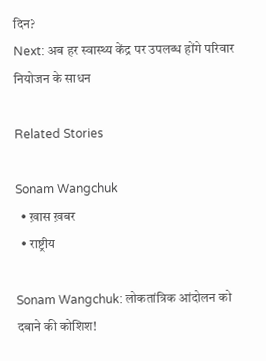दिन?
Next: अब हर स्वास्थ्य केंद्र पर उपलब्ध होंगे परिवार नियोजन के साधन

Related Stories

Sonam Wangchuk
  • ख़ास ख़बर
  • राष्ट्रीय

Sonam Wangchuk: लोकतांत्रिक आंदोलन को दबाने की कोशिश!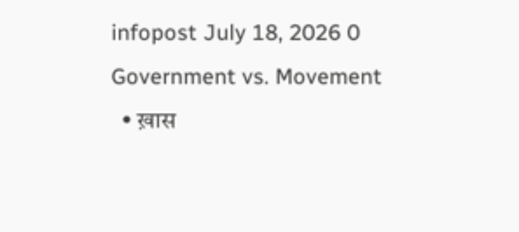infopost July 18, 2026 0
Government vs. Movement
  • ख़ास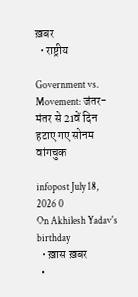ख़बर
  • राष्ट्रीय

Government vs. Movement: जंतर-मंतर से 21वें दिन हटाए गए सोनम वांगचुक

infopost July 18, 2026 0
On Akhilesh Yadav's birthday
  • ख़ास ख़बर
  •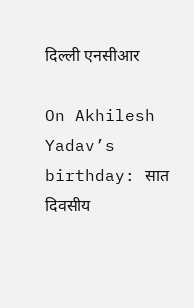दिल्ली एनसीआर

On Akhilesh Yadav’s birthday: सात दिवसीय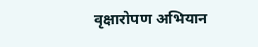वृक्षारोपण अभियान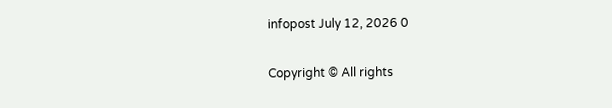infopost July 12, 2026 0

Copyright © All rights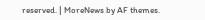reserved. | MoreNews by AF themes.